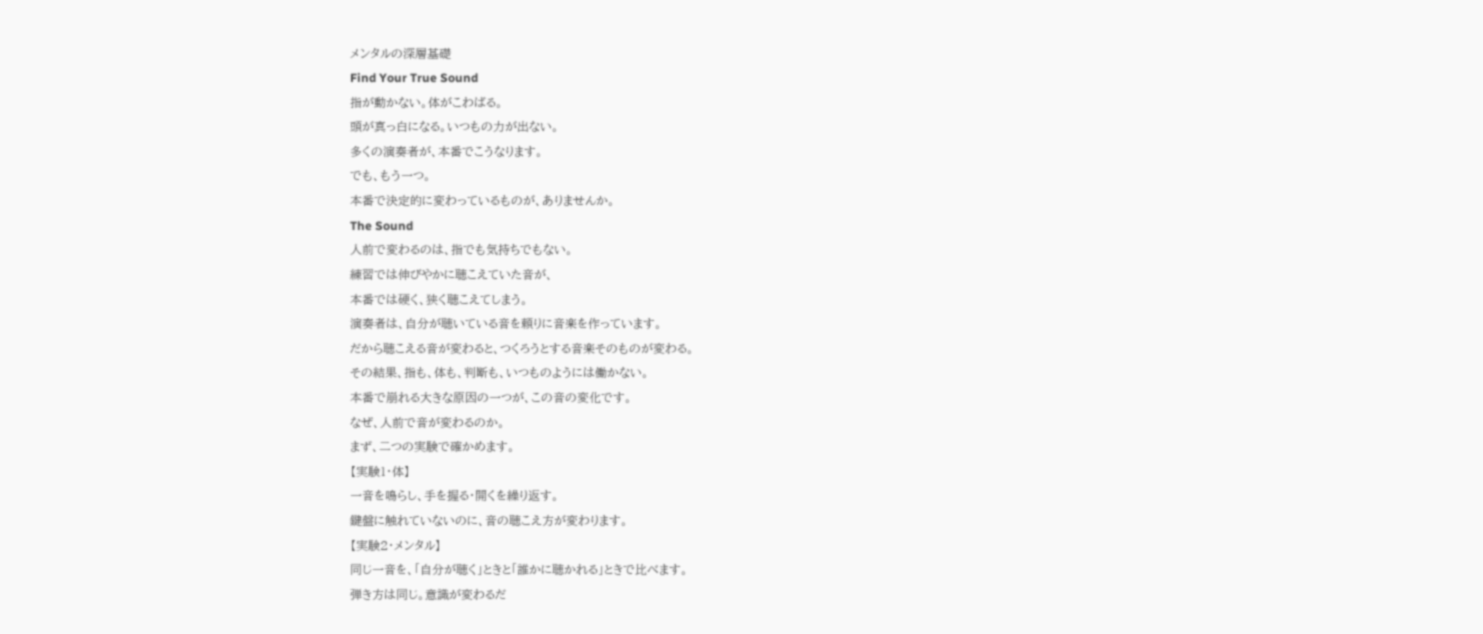メンタルの深層基礎
Find Your True Sound
指が動かない。体がこわばる。
頭が真っ白になる。いつもの力が出ない。
多くの演奏者が、本番でこうなります。
でも、もう一つ。
本番で決定的に変わっているものが、ありませんか。
The Sound
人前で変わるのは、指でも気持ちでもない。
練習では伸びやかに聴こえていた音が、
本番では硬く、狭く聴こえてしまう。
演奏者は、自分が聴いている音を頼りに音楽を作っています。
だから聴こえる音が変わると、つくろうとする音楽そのものが変わる。
その結果、指も、体も、判断も、いつものようには働かない。
本番で崩れる大きな原因の一つが、この音の変化です。
なぜ、人前で音が変わるのか。
まず、二つの実験で確かめます。
【実験1・体】
一音を鳴らし、手を握る・開くを繰り返す。
鍵盤に触れていないのに、音の聴こえ方が変わります。
【実験2・メンタル】
同じ一音を、「自分が聴く」ときと「誰かに聴かれる」ときで比べます。
弾き方は同じ。意識が変わるだ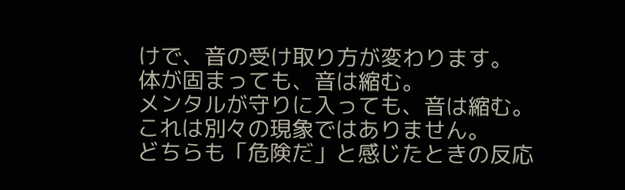けで、音の受け取り方が変わります。
体が固まっても、音は縮む。
メンタルが守りに入っても、音は縮む。
これは別々の現象ではありません。
どちらも「危険だ」と感じたときの反応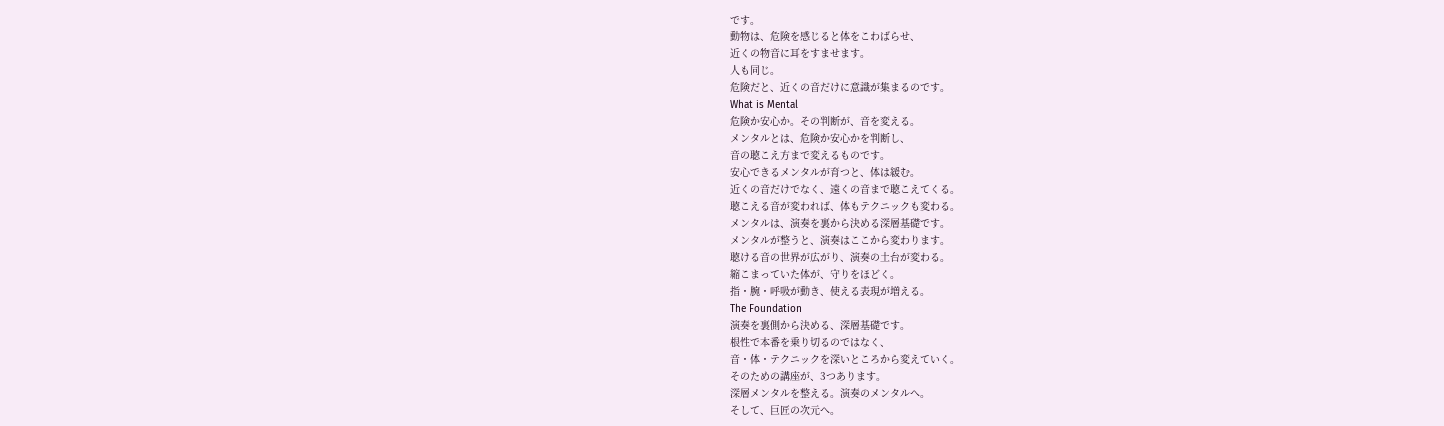です。
動物は、危険を感じると体をこわばらせ、
近くの物音に耳をすませます。
人も同じ。
危険だと、近くの音だけに意識が集まるのです。
What is Mental
危険か安心か。その判断が、音を変える。
メンタルとは、危険か安心かを判断し、
音の聴こえ方まで変えるものです。
安心できるメンタルが育つと、体は緩む。
近くの音だけでなく、遠くの音まで聴こえてくる。
聴こえる音が変われば、体もテクニックも変わる。
メンタルは、演奏を裏から決める深層基礎です。
メンタルが整うと、演奏はここから変わります。
聴ける音の世界が広がり、演奏の土台が変わる。
縮こまっていた体が、守りをほどく。
指・腕・呼吸が動き、使える表現が増える。
The Foundation
演奏を裏側から決める、深層基礎です。
根性で本番を乗り切るのではなく、
音・体・テクニックを深いところから変えていく。
そのための講座が、3つあります。
深層メンタルを整える。演奏のメンタルへ。
そして、巨匠の次元へ。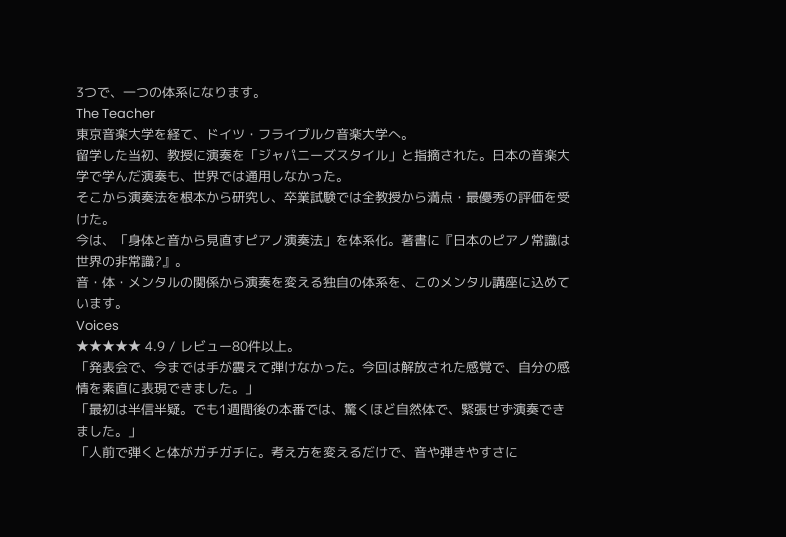3つで、一つの体系になります。
The Teacher
東京音楽大学を経て、ドイツ・フライブルク音楽大学へ。
留学した当初、教授に演奏を「ジャパニーズスタイル」と指摘された。日本の音楽大学で学んだ演奏も、世界では通用しなかった。
そこから演奏法を根本から研究し、卒業試験では全教授から満点・最優秀の評価を受けた。
今は、「身体と音から見直すピアノ演奏法」を体系化。著書に『日本のピアノ常識は世界の非常識?』。
音・体・メンタルの関係から演奏を変える独自の体系を、このメンタル講座に込めています。
Voices
★★★★★ 4.9 / レビュー80件以上。
「発表会で、今までは手が震えて弾けなかった。今回は解放された感覚で、自分の感情を素直に表現できました。」
「最初は半信半疑。でも1週間後の本番では、驚くほど自然体で、緊張せず演奏できました。」
「人前で弾くと体がガチガチに。考え方を変えるだけで、音や弾きやすさに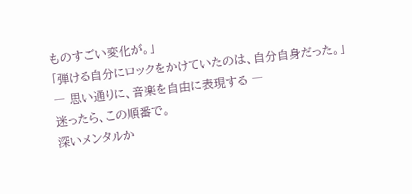ものすごい変化が。」
「弾ける自分にロックをかけていたのは、自分自身だった。」
― 思い通りに、音楽を自由に表現する ―
迷ったら、この順番で。
深いメンタルか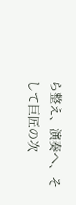ら整え、演奏へ、そして巨匠の次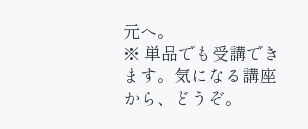元へ。
※ 単品でも受講できます。気になる講座から、どうぞ。